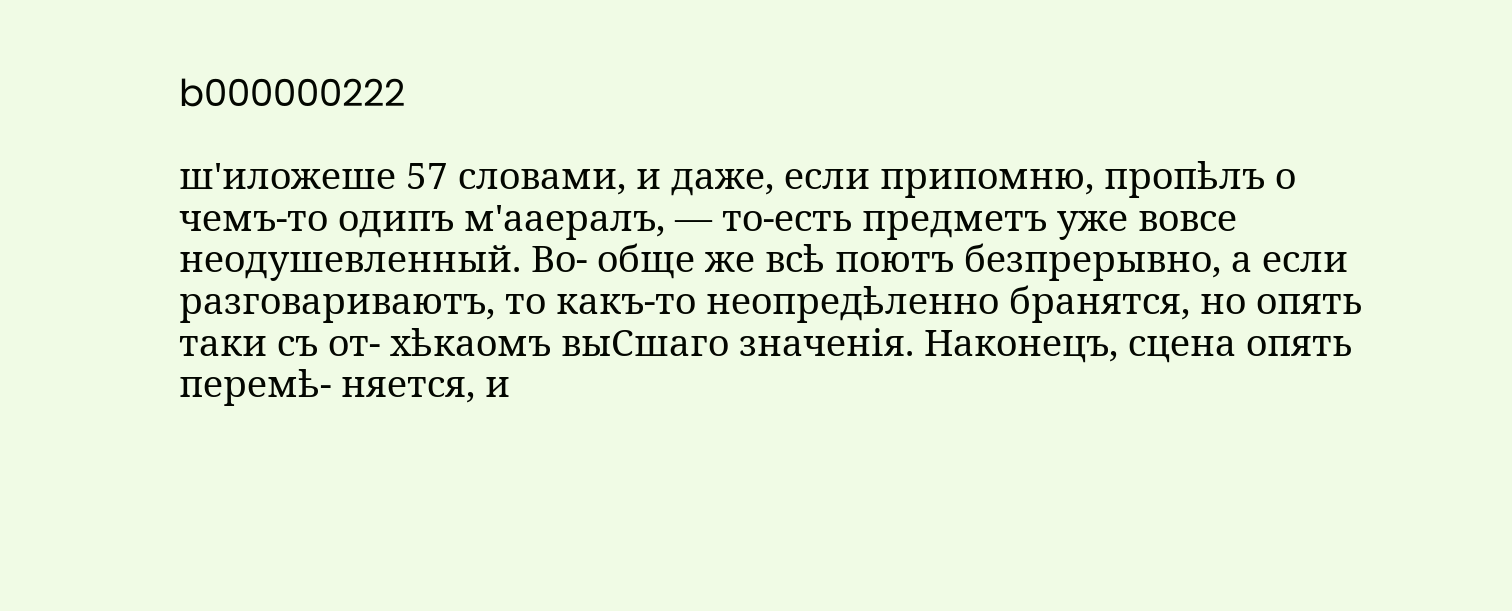b000000222

ш'иложеше 57 словами, и даже, если припомню, пропѣлъ о чемъ-то одипъ м'ааералъ, — то-есть предметъ уже вовсе неодушевленный. Во- обще же всѣ поютъ безпрерывно, а если разговариваютъ, то какъ-то неопредѣленно бранятся, но опять таки съ от- хѣкаомъ выСшаго значенія. Наконецъ, сцена опять перемѣ- няется, и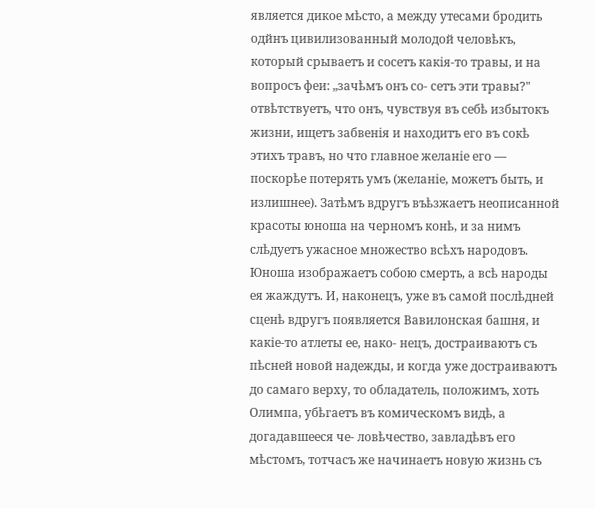является дикое мѣсто, а между утесами бродить одйнъ цивилизованный молодой человѣкъ, который срываетъ и сосетъ какія-то травы, и на вопросъ феи: „зачѣмъ онъ со- сетъ эти травы?" отвѣтствуетъ, что онъ, чувствуя въ себѣ избытокъ жизни, ищетъ забвенія и находитъ его въ сокѣ этихъ травъ, но что главное желаніе его — поскорѣе потерять умъ (желаніе, можетъ быть, и излишнее). Затѣмъ вдругъ въѣзжаетъ неописанной красоты юноша на черномъ конѣ, и за нимъ слѣдуетъ ужасное множество всѣхъ народовъ. Юноша изображаетъ собою смерть, а всѣ народы ея жаждутъ. И, наконецъ, уже въ самой послѣдней сценѣ вдругъ появляется Вавилонская башня, и какіе-то атлеты ее, нако- нецъ, достраиваютъ съ пѣсней новой надежды, и когда уже достраиваютъ до самаго верху, то обладатель, положимъ, хоть Олимпа, убѣгаетъ въ комическомъ видѣ, а догадавшееся че- ловѣчество, завладѣвъ его мѣстомъ, тотчасъ же начинаетъ новую жизнь съ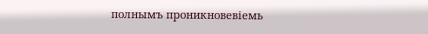полнымъ проникновевіемь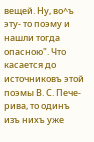вещей. Ну, во^ъ эту- то поэму и нашли тогда опасною". Что касается до источниковъ этой поэмы В. С. Пече- рива, то одинъ изъ нихъ уже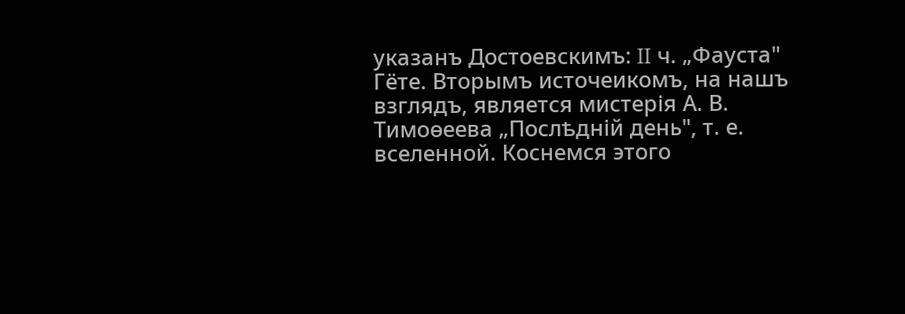указанъ Достоевскимъ: II ч. „Фауста" Гёте. Вторымъ источеикомъ, на нашъ взглядъ, является мистерія А. В. Тимоѳеева „Послѣдній день", т. е. вселенной. Коснемся этого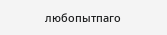любопытпаго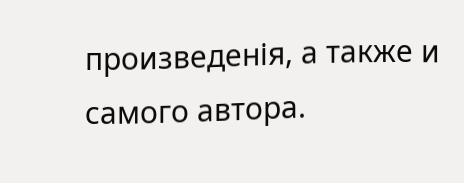произведенія, а также и самого автора.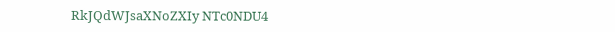RkJQdWJsaXNoZXIy NTc0NDU4